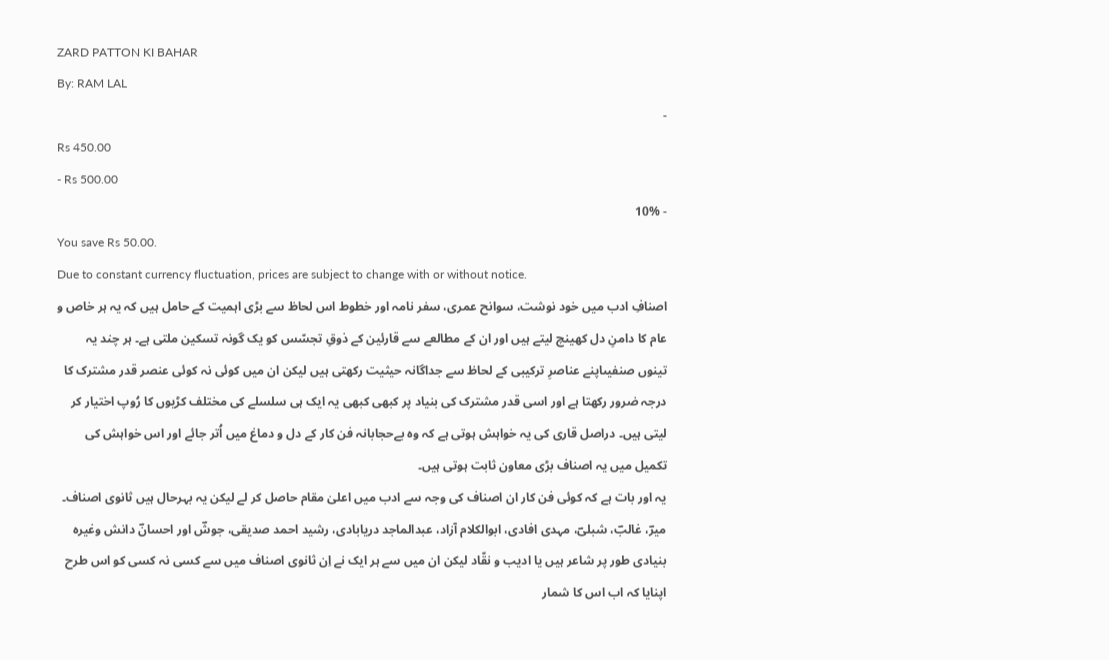ZARD PATTON KI BAHAR
By: RAM LAL
-
Rs 450.00
- Rs 500.00
- 10%
You save Rs 50.00.
Due to constant currency fluctuation, prices are subject to change with or without notice.
اصنافِ ادب میں خود نوشت، سوانح عمری، سفر نامہ اور خطوط اس لحاظ سے بڑی اہمیت کے حامل ہیں کہ یہ ہر خاص و عام کا دامنِ دل کھینچ لیتے ہیں اور ان کے مطالعے سے قارئین کے ذوقِ تجسّس کو یک گونہ تسکین ملتی ہے۔ ہر چند یہ تینوں صنفیںاپنے عناصرِ ترکیبی کے لحاظ سے جداگانہ حیثیت رکھتی ہیں لیکن ان میں کوئی نہ کوئی عنصر قدر مشترک کا درجہ ضرور رکھتا ہے اور اسی قدر مشترک کی بنیاد پر کبھی کبھی یہ ایک ہی سلسلے کی مختلف کڑیوں کا رُوپ اختیار کر لیتی ہیں۔ دراصل قاری کی یہ خواہش ہوتی ہے کہ وہ بےحجابانہ فن کار کے دل و دماغ میں اُتر جائے اور اس خواہش کی تکمیل میں یہ اصناف بڑی معاون ثابت ہوتی ہیں۔
یہ اور بات ہے کہ کوئی فن کار ان اصناف کی وجہ سے ادب میں اعلیٰ مقام حاصل کر لے لیکن یہ بہرحال ہیں ثانوی اصناف۔ میرؔ، غالبؔ، شبلیؔ، مہدی افادی، ابوالکلام آزاد، عبدالماجد دریابادی، رشید احمد صدیقی، جوشؔ اور احسانؔ دانش وغیرہ بنیادی طور پر شاعر ہیں یا ادیب و نقّاد لیکن ان میں سے ہر ایک نے اِن ثانوی اصناف میں سے کسی نہ کسی کو اس طرح اپنایا کہ اب اس کا شمار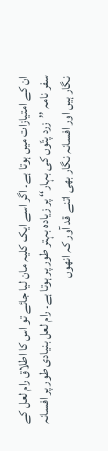ان کے امتیازات میں ہوتا ہے۔ اگر اسے ایک کلیہ مان لیا جائے تو اس کا اطلاق رام لعل کے سفر نامہ ’’زرد پتّوں کی بہار‘‘ پر زیادہ بہتر طور پر ہوتا ہے۔ رام لعل بنیادی طور پر افسانہ نگار ہیں اور افسانہ نگار بھی اتنے قد آور کہ انھوں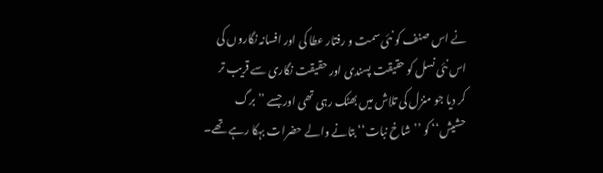نے اس صنف کو نئی سمت و رفتار عطا کی اور افسانہ نگاروں کی اس نئی نسل کو حقیقت پسندی اور حقیقت نگاری سے قریب تر کر دیا جو منزل کی تلاش میں بھٹک رہی تھی اور جسے ’’برگ حشیش‘‘ کو ’’شاخ نبات‘‘ بتانے والے حضرات بہکا رہے تھے۔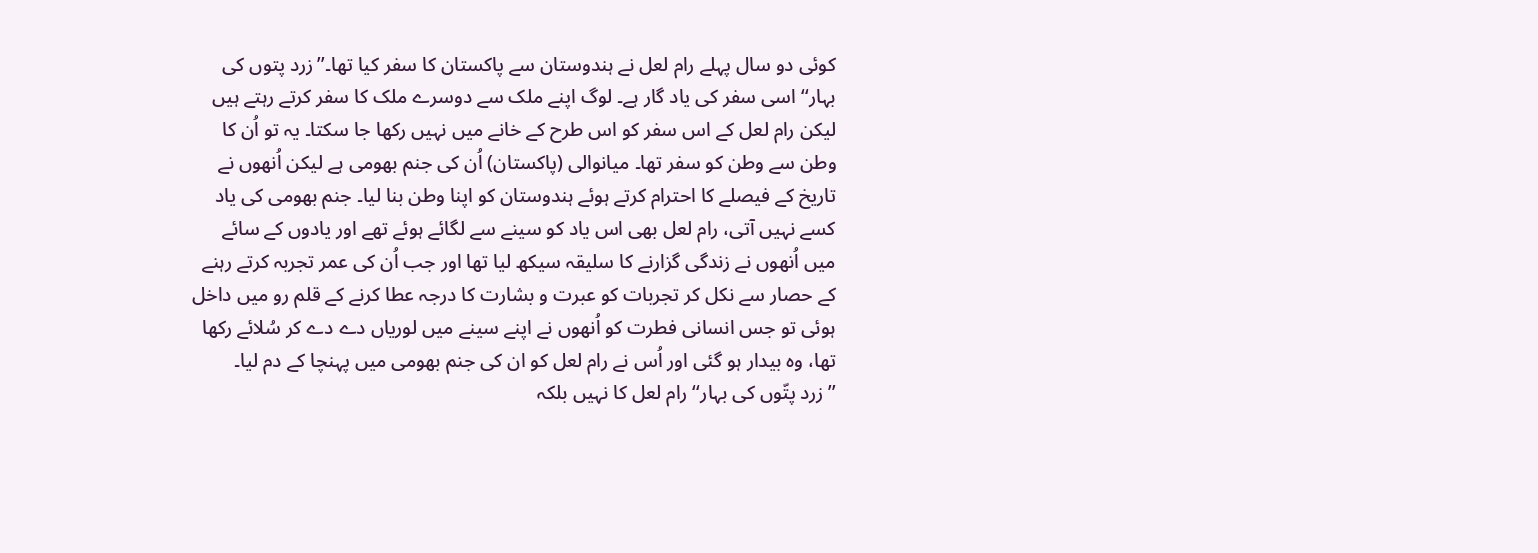کوئی دو سال پہلے رام لعل نے ہندوستان سے پاکستان کا سفر کیا تھا۔’’زرد پتوں کی بہار‘‘ اسی سفر کی یاد گار ہے۔ لوگ اپنے ملک سے دوسرے ملک کا سفر کرتے رہتے ہیں لیکن رام لعل کے اس سفر کو اس طرح کے خانے میں نہیں رکھا جا سکتا۔ یہ تو اُن کا وطن سے وطن کو سفر تھا۔ میانوالی (پاکستان) اُن کی جنم بھومی ہے لیکن اُنھوں نے تاریخ کے فیصلے کا احترام کرتے ہوئے ہندوستان کو اپنا وطن بنا لیا۔ جنم بھومی کی یاد کسے نہیں آتی، رام لعل بھی اس یاد کو سینے سے لگائے ہوئے تھے اور یادوں کے سائے میں اُنھوں نے زندگی گزارنے کا سلیقہ سیکھ لیا تھا اور جب اُن کی عمر تجربہ کرتے رہنے کے حصار سے نکل کر تجربات کو عبرت و بشارت کا درجہ عطا کرنے کے قلم رو میں داخل ہوئی تو جس انسانی فطرت کو اُنھوں نے اپنے سینے میں لوریاں دے دے کر سُلائے رکھا تھا، وہ بیدار ہو گئی اور اُس نے رام لعل کو ان کی جنم بھومی میں پہنچا کے دم لیا۔
’’زرد پتّوں کی بہار‘‘ رام لعل کا نہیں بلکہ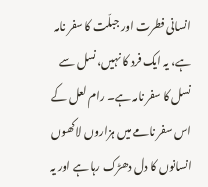انسانی فطرت اور جبلّت کا سفر نامہ ہے، یہ ایک فرد کا نہیں، نسل سے نسل کا سفر نامہ ہے۔ رام لعل کے اس سفر نامے میں ہزاروں لاکھوں انسانوں کا دل دھڑک رہا ہے اور یہ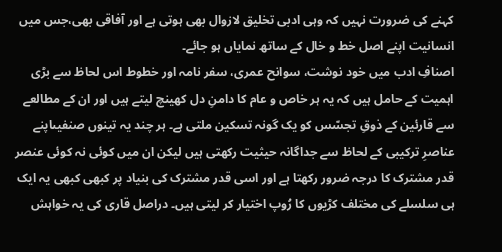کہنے کی ضرورت نہیں کہ وہی ادبی تخلیق لازوال بھی ہوتی ہے اور آفاقی بھی،جس میں انسانیت اپنے اصل خط و خال کے ساتھ نمایاں ہو جائے۔
اصنافِ ادب میں خود نوشت، سوانح عمری، سفر نامہ اور خطوط اس لحاظ سے بڑی اہمیت کے حامل ہیں کہ یہ ہر خاص و عام کا دامنِ دل کھینچ لیتے ہیں اور ان کے مطالعے سے قارئین کے ذوقِ تجسّس کو یک گونہ تسکین ملتی ہے۔ ہر چند یہ تینوں صنفیںاپنے عناصرِ ترکیبی کے لحاظ سے جداگانہ حیثیت رکھتی ہیں لیکن ان میں کوئی نہ کوئی عنصر قدر مشترک کا درجہ ضرور رکھتا ہے اور اسی قدر مشترک کی بنیاد پر کبھی کبھی یہ ایک ہی سلسلے کی مختلف کڑیوں کا رُوپ اختیار کر لیتی ہیں۔ دراصل قاری کی یہ خواہش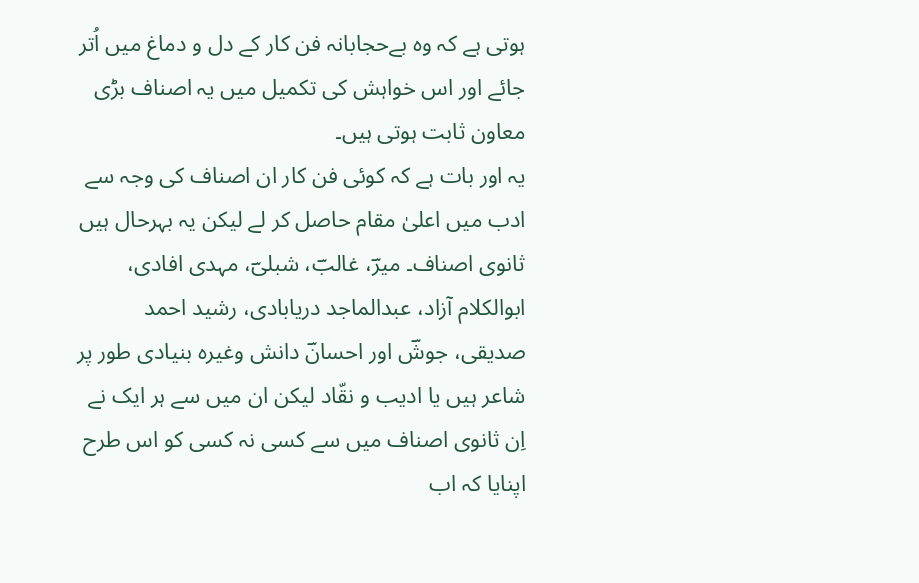ہوتی ہے کہ وہ بےحجابانہ فن کار کے دل و دماغ میں اُتر جائے اور اس خواہش کی تکمیل میں یہ اصناف بڑی معاون ثابت ہوتی ہیں۔
یہ اور بات ہے کہ کوئی فن کار ان اصناف کی وجہ سے ادب میں اعلیٰ مقام حاصل کر لے لیکن یہ بہرحال ہیں ثانوی اصناف۔ میرؔ، غالبؔ، شبلیؔ، مہدی افادی، ابوالکلام آزاد، عبدالماجد دریابادی، رشید احمد صدیقی، جوشؔ اور احسانؔ دانش وغیرہ بنیادی طور پر شاعر ہیں یا ادیب و نقّاد لیکن ان میں سے ہر ایک نے اِن ثانوی اصناف میں سے کسی نہ کسی کو اس طرح اپنایا کہ اب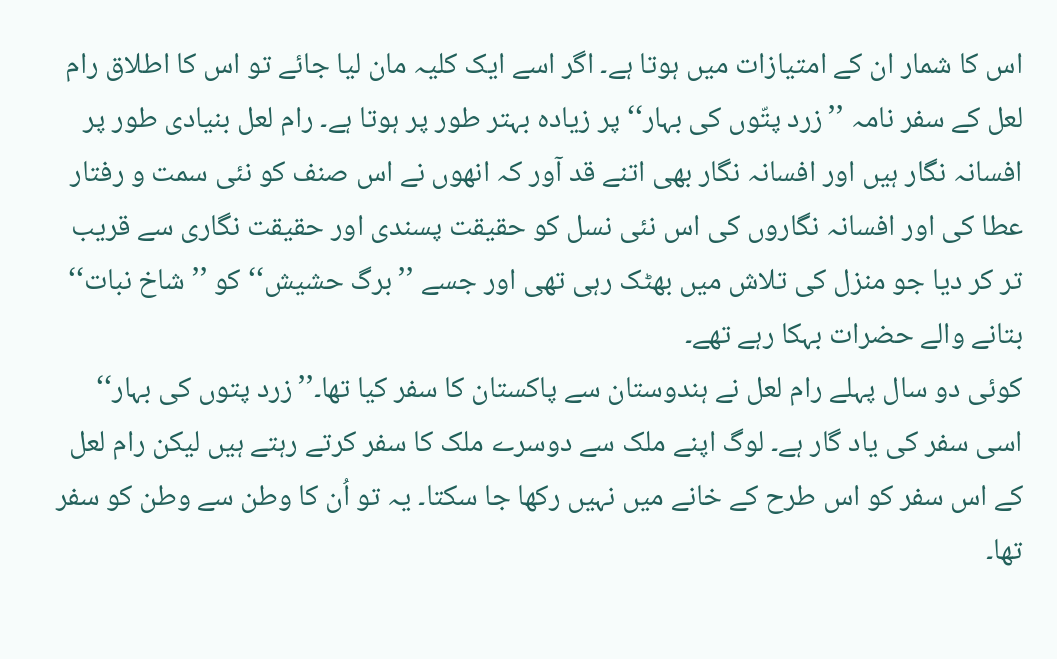اس کا شمار ان کے امتیازات میں ہوتا ہے۔ اگر اسے ایک کلیہ مان لیا جائے تو اس کا اطلاق رام لعل کے سفر نامہ ’’زرد پتّوں کی بہار‘‘ پر زیادہ بہتر طور پر ہوتا ہے۔ رام لعل بنیادی طور پر افسانہ نگار ہیں اور افسانہ نگار بھی اتنے قد آور کہ انھوں نے اس صنف کو نئی سمت و رفتار عطا کی اور افسانہ نگاروں کی اس نئی نسل کو حقیقت پسندی اور حقیقت نگاری سے قریب تر کر دیا جو منزل کی تلاش میں بھٹک رہی تھی اور جسے ’’برگ حشیش‘‘ کو ’’شاخ نبات‘‘ بتانے والے حضرات بہکا رہے تھے۔
کوئی دو سال پہلے رام لعل نے ہندوستان سے پاکستان کا سفر کیا تھا۔’’زرد پتوں کی بہار‘‘ اسی سفر کی یاد گار ہے۔ لوگ اپنے ملک سے دوسرے ملک کا سفر کرتے رہتے ہیں لیکن رام لعل کے اس سفر کو اس طرح کے خانے میں نہیں رکھا جا سکتا۔ یہ تو اُن کا وطن سے وطن کو سفر تھا۔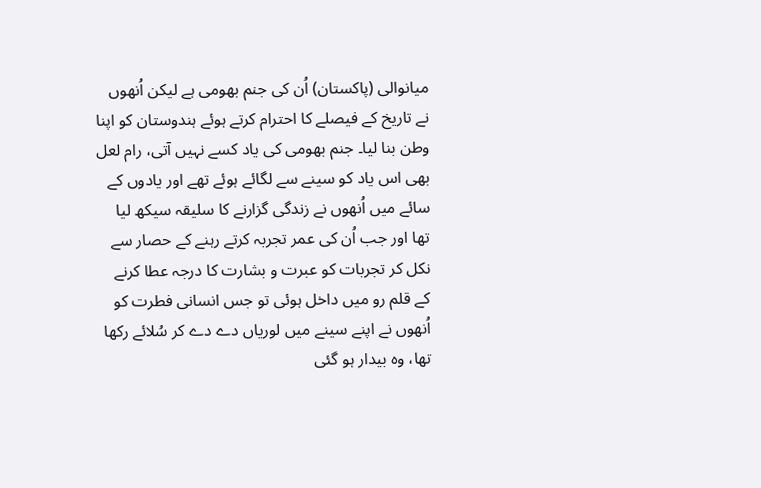میانوالی (پاکستان) اُن کی جنم بھومی ہے لیکن اُنھوں نے تاریخ کے فیصلے کا احترام کرتے ہوئے ہندوستان کو اپنا وطن بنا لیا۔ جنم بھومی کی یاد کسے نہیں آتی، رام لعل بھی اس یاد کو سینے سے لگائے ہوئے تھے اور یادوں کے سائے میں اُنھوں نے زندگی گزارنے کا سلیقہ سیکھ لیا تھا اور جب اُن کی عمر تجربہ کرتے رہنے کے حصار سے نکل کر تجربات کو عبرت و بشارت کا درجہ عطا کرنے کے قلم رو میں داخل ہوئی تو جس انسانی فطرت کو اُنھوں نے اپنے سینے میں لوریاں دے دے کر سُلائے رکھا تھا، وہ بیدار ہو گئی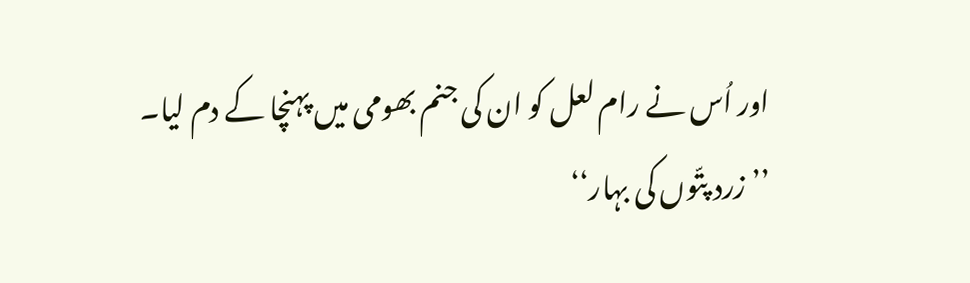اور اُس نے رام لعل کو ان کی جنم بھومی میں پہنچا کے دم لیا۔
’’زرد پتّوں کی بہار‘‘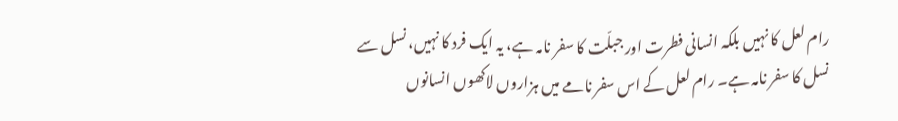رام لعل کا نہیں بلکہ انسانی فطرت اور جبلّت کا سفر نامہ ہے، یہ ایک فرد کا نہیں، نسل سے نسل کا سفر نامہ ہے۔ رام لعل کے اس سفر نامے میں ہزاروں لاکھوں انسانوں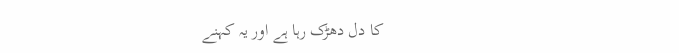کا دل دھڑک رہا ہے اور یہ کہنے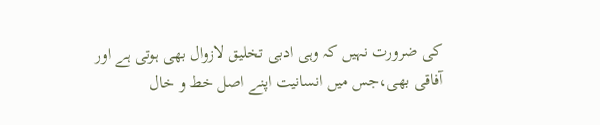کی ضرورت نہیں کہ وہی ادبی تخلیق لازوال بھی ہوتی ہے اور آفاقی بھی،جس میں انسانیت اپنے اصل خط و خال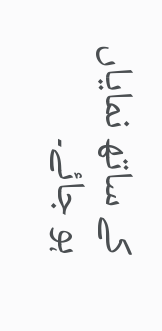کے ساتھ نمایاں ہو جائے۔